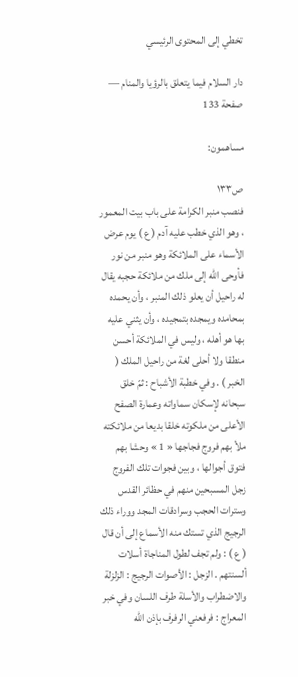تخطي إلى المحتوى الرئيسي

دار السلام فيما يتعلق بالرؤيا والمنام — صفحة 133

مساهمون:

ص١٣٣
فنصب منبر الكرامة على باب بيت المعمور ، وهو الذي خطب عليه آدم ( ع ) يوم عرض الأسماء على الملائكة وهو منبر من نور فأوحى اللّه إلى ملك من ملائكة حجبه يقال له راحيل أن يعلو ذلك المنبر ، وأن يحمده بمحامده ويمجده بتمجيده ، وأن يثني عليه بها هو أهله ، وليس في الملائكة أحسن منطقا ولا أحلى لغة من راحيل الملك ( الخبر ) . وفي خطبة الأشباح : ثمّ خلق سبحانه لإسكان سماواته وعمارة الصفح الأعلى من ملكوته خلقا بديعا من ملائكته ملأ بهم فروج فجاجها « 1 » وحشا بهم فتوق أجوالها ، وبين فجوات تلك الفروج زجل المسبحين منهم في حظائر القدس وسترات الحجب وسرادقات المجد ووراء ذلك الرجيج الذي تستك منه الأسماع إلى أن قال ( ع ) : ولم تجف لطول المناجاة أسلات ألسنتهم . الزجل : الأصوات الرجيج : الزلزلة والاضطراب والأسلة طرف اللسان وفي خبر المعراج : فرفعني الرفرف بإذن اللّه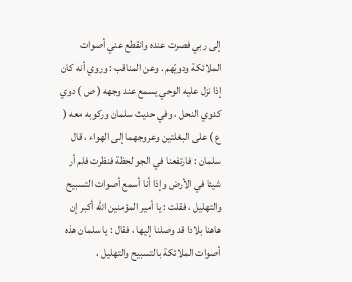إلى ربي فصرت عنده وانقطع عني أصوات الملائكة ودويّهم . وعن المناقب : وروي أنه كان إذا نزل عليه الوحي يسمع عند وجهه ( ص ) دوي كدوي النحل ، وفي حديث سلمان وركوبه معه ( ع ) على البغلتين وعروجهما إلى الهواء ، قال سلمان : فارتفعنا في الجو لحظة فنظرت فلم أر شيئا في الأرض وإذا أنا أسمع أصوات التسبيح والتهليل ، فقلت : يا أمير المؤمنين اللّه أكبر إن هاهنا بلادا قد وصلنا إليها ، فقال : يا سلمان هذه أصوات الملائكة بالتسبيح والتهليل ،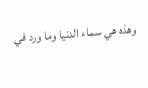وهذه هي سماء الدنيا وما ورد في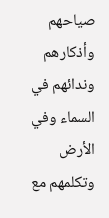صياحهم وأذكارهم وندائهم في السماء وفي الأرض وتكلمهم مع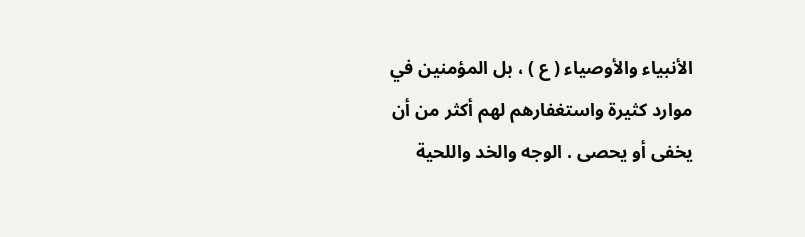الأنبياء والأوصياء ( ع ) ، بل المؤمنين في موارد كثيرة واستغفارهم لهم أكثر من أن يخفى أو يحصى . الوجه والخد واللحية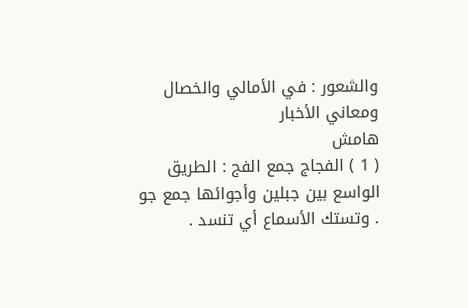والشعور : في الأمالي والخصال ومعاني الأخبار
هامش
( 1 ) الفجاج جمع الفج : الطريق الواسع بين جبلين وأجوائها جمع جو . وتستك الأسماع أي تنسد .